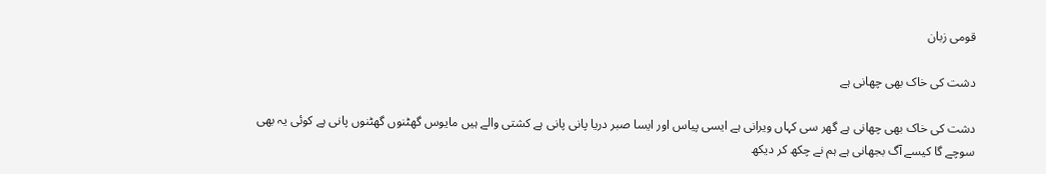قومی زبان

دشت کی خاک بھی چھانی ہے

دشت کی خاک بھی چھانی ہے گھر سی کہاں ویرانی ہے ایسی پیاس اور ایسا صبر دریا پانی پانی ہے کشتی والے ہیں مایوس گھٹنوں گھٹنوں پانی ہے کوئی یہ بھی سوچے گا کیسے آگ بجھانی ہے ہم نے چکھ کر دیکھ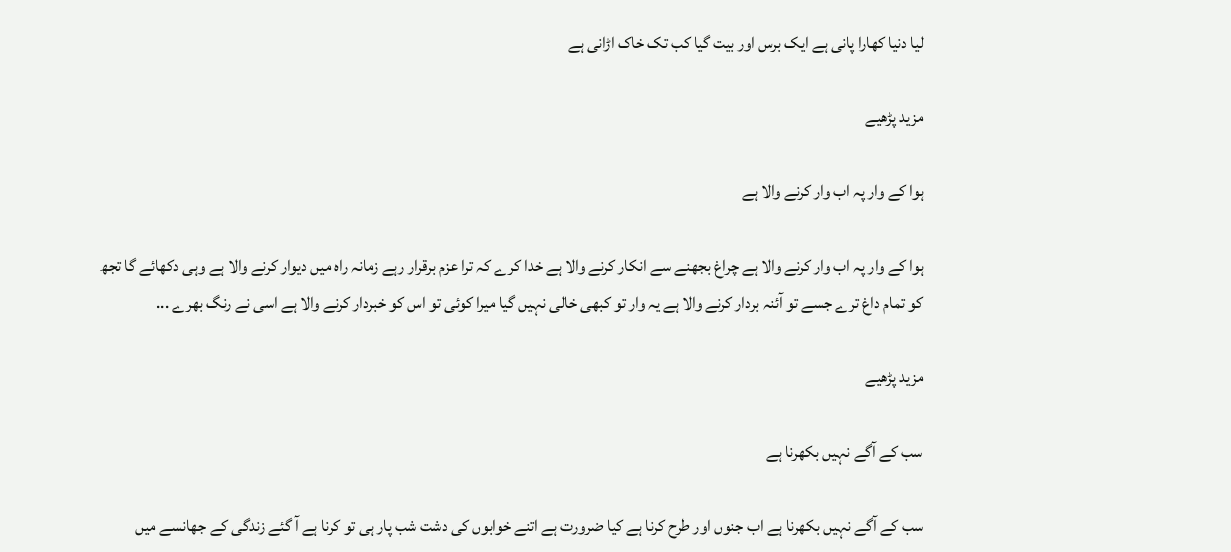لیا دنیا کھارا پانی ہے ایک برس اور بیت گیا کب تک خاک اڑانی ہے

مزید پڑھیے

ہوا کے وار پہ اب وار کرنے والا ہے

ہوا کے وار پہ اب وار کرنے والا ہے چراغ بجھنے سے انکار کرنے والا ہے خدا کرے کہ ترا عزم برقرار رہے زمانہ راہ میں دیوار کرنے والا ہے وہی دکھائے گا تجھ کو تمام داغ ترے جسے تو آئنہ بردار کرنے والا ہے یہ وار تو کبھی خالی نہیں گیا میرا کوئی تو اس کو خبردار کرنے والا ہے اسی نے رنگ بھرے ...

مزید پڑھیے

سب کے آگے نہیں بکھرنا ہے

سب کے آگے نہیں بکھرنا ہے اب جنوں اور طرح کرنا ہے کیا ضرورت ہے اتنے خوابوں کی دشت شب پار ہی تو کرنا ہے آ گئے زندگی کے جھانسے میں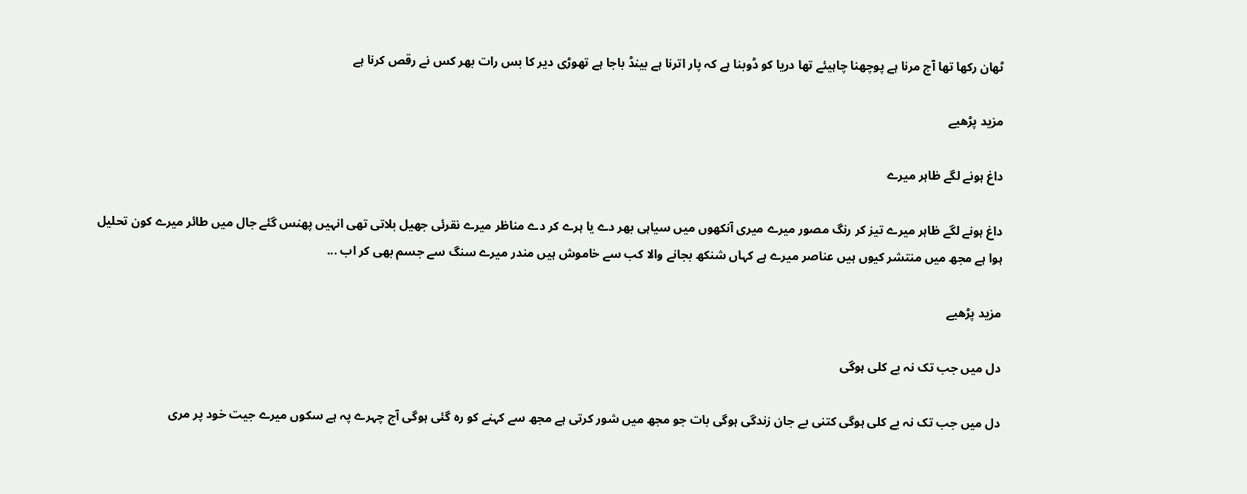ٹھان رکھا تھا آج مرنا ہے پوچھنا چاہیئے تھا دریا کو ڈوبنا ہے کہ پار اترنا ہے بینڈ باجا ہے تھوڑی دیر کا بس رات بھر کس نے رقص کرنا ہے

مزید پڑھیے

داغ ہونے لگے ظاہر میرے

داغ ہونے لگے ظاہر میرے تیز کر رنگ مصور میرے میری آنکھوں میں سیاہی بھر دے یا ہرے کر دے مناظر میرے نقرئی جھیل بلاتی تھی انہیں پھنس گئے جال میں طائر میرے کون تحلیل ہوا ہے مجھ میں منتشر کیوں ہیں عناصر میرے ہے کہاں شنکھ بجانے والا کب سے خاموش ہیں مندر میرے سنگ سے جسم بھی کر اب ...

مزید پڑھیے

دل میں جب تک نہ بے کلی ہوگی

دل میں جب تک نہ بے کلی ہوگی کتنی بے جان زندگی ہوگی بات جو مجھ میں شور کرتی ہے مجھ سے کہنے کو رہ گئی ہوگی آج چہرے پہ ہے سکوں میرے جیت خود پر مری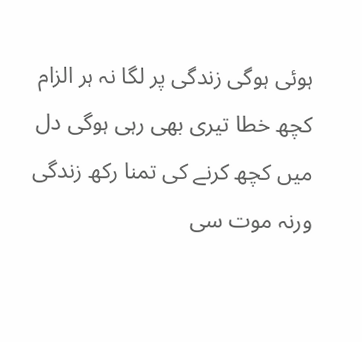ہوئی ہوگی زندگی پر لگا نہ ہر الزام کچھ خطا تیری بھی رہی ہوگی دل میں کچھ کرنے کی تمنا رکھ زندگی ورنہ موت سی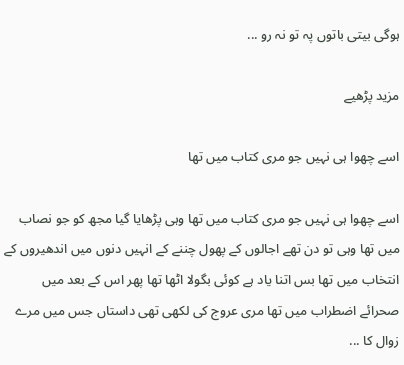ہوگی بیتی باتوں پہ تو نہ رو ...

مزید پڑھیے

اسے چھوا ہی نہیں جو مری کتاب میں تھا

اسے چھوا ہی نہیں جو مری کتاب میں تھا وہی پڑھایا گیا مجھ کو جو نصاب میں تھا وہی تو دن تھے اجالوں کے پھول چننے کے انہیں دنوں میں اندھیروں کے انتخاب میں تھا بس اتنا یاد ہے کوئی بگولا اٹھا تھا پھر اس کے بعد میں صحرائے اضطراب میں تھا مری عروج کی لکھی تھی داستاں جس میں مرے زوال کا ...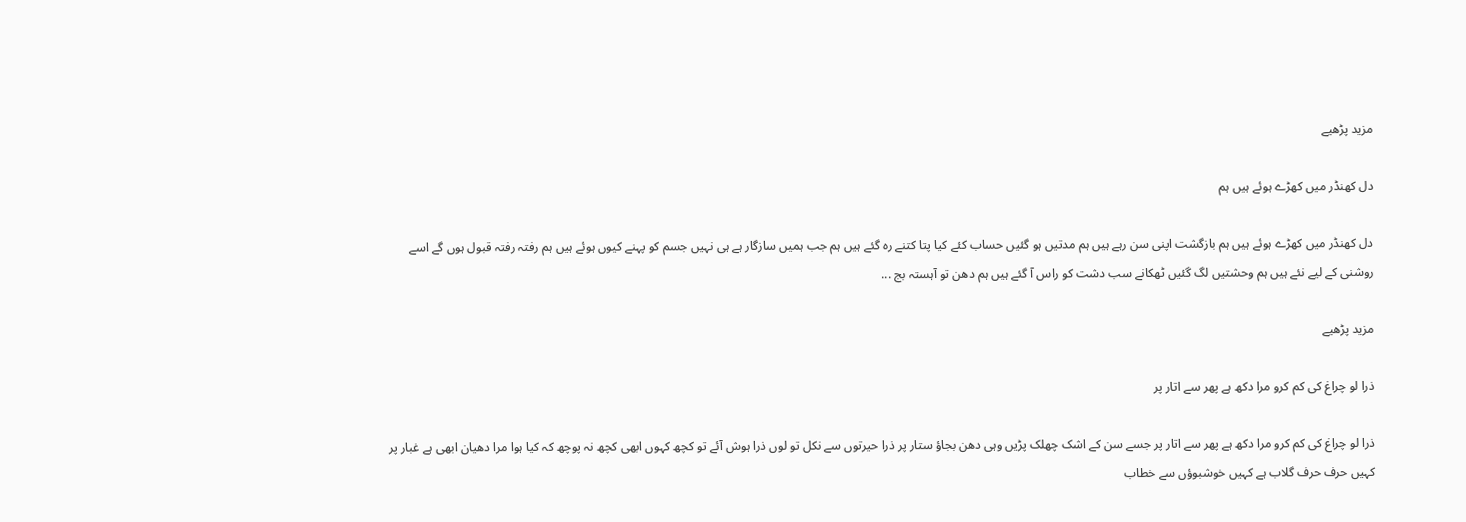مزید پڑھیے

دل کھنڈر میں کھڑے ہوئے ہیں ہم

دل کھنڈر میں کھڑے ہوئے ہیں ہم بازگشت اپنی سن رہے ہیں ہم مدتیں ہو گئیں حساب کئے کیا پتا کتنے رہ گئے ہیں ہم جب ہمیں سازگار ہے ہی نہیں جسم کو پہنے کیوں ہوئے ہیں ہم رفتہ رفتہ قبول ہوں گے اسے روشنی کے لیے نئے ہیں ہم وحشتیں لگ گئیں ٹھکانے سب دشت کو راس آ گئے ہیں ہم دھن تو آہستہ بج ...

مزید پڑھیے

ذرا لو چراغ کی کم کرو مرا دکھ ہے پھر سے اتار پر

ذرا لو چراغ کی کم کرو مرا دکھ ہے پھر سے اتار پر جسے سن کے اشک چھلک پڑیں وہی دھن بجاؤ ستار پر ذرا حیرتوں سے نکل تو لوں ذرا ہوش آئے تو کچھ کہوں ابھی کچھ نہ پوچھ کہ کیا ہوا مرا دھیان ابھی ہے غبار پر کہیں حرف حرف گلاب ہے کہیں خوشبوؤں سے خطاب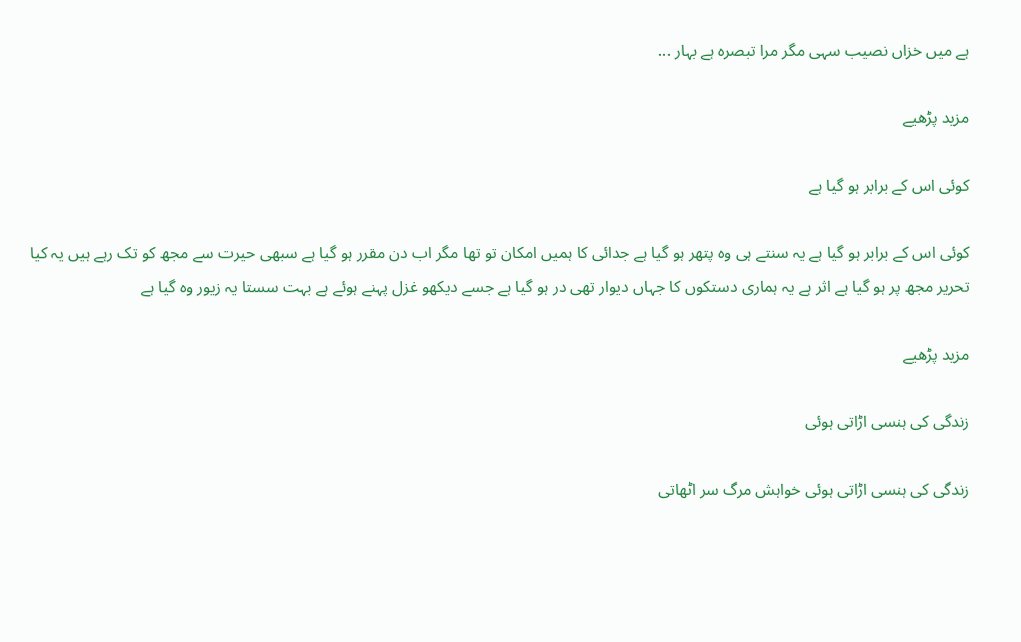ہے میں خزاں نصیب سہی مگر مرا تبصرہ ہے بہار ...

مزید پڑھیے

کوئی اس کے برابر ہو گیا ہے

کوئی اس کے برابر ہو گیا ہے یہ سنتے ہی وہ پتھر ہو گیا ہے جدائی کا ہمیں امکان تو تھا مگر اب دن مقرر ہو گیا ہے سبھی حیرت سے مجھ کو تک رہے ہیں یہ کیا تحریر مجھ پر ہو گیا ہے اثر ہے یہ ہماری دستکوں کا جہاں دیوار تھی در ہو گیا ہے جسے دیکھو غزل پہنے ہوئے ہے بہت سستا یہ زیور وہ گیا ہے

مزید پڑھیے

زندگی کی ہنسی اڑاتی ہوئی

زندگی کی ہنسی اڑاتی ہوئی خواہش مرگ سر اٹھاتی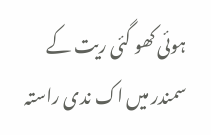ہوئی کھو گئی ریت کے سمندر میں اک ندی راستہ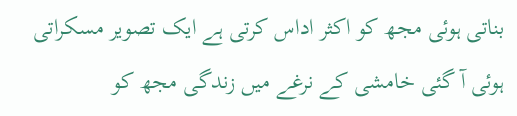بناتی ہوئی مجھ کو اکثر اداس کرتی ہے ایک تصویر مسکراتی ہوئی آ گئی خامشی کے نرغے میں زندگی مجھ کو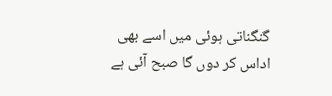گنگناتی ہوئی میں اسے بھی اداس کر دوں گا صبح آئی ہے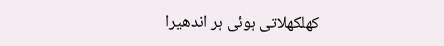کھلکھلاتی ہوئی ہر اندھیرا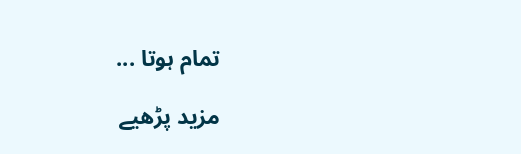تمام ہوتا ...

مزید پڑھیے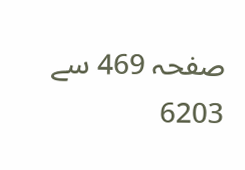صفحہ 469 سے 6203